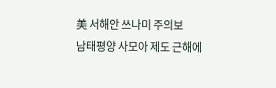美 서해안 쓰나미 주의보
남태평양 사모아 제도 근해에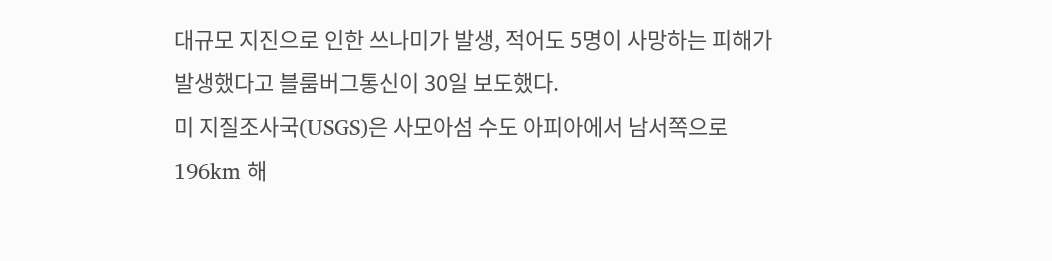대규모 지진으로 인한 쓰나미가 발생, 적어도 5명이 사망하는 피해가 발생했다고 블룸버그통신이 30일 보도했다.
미 지질조사국(USGS)은 사모아섬 수도 아피아에서 남서쪽으로 196km 해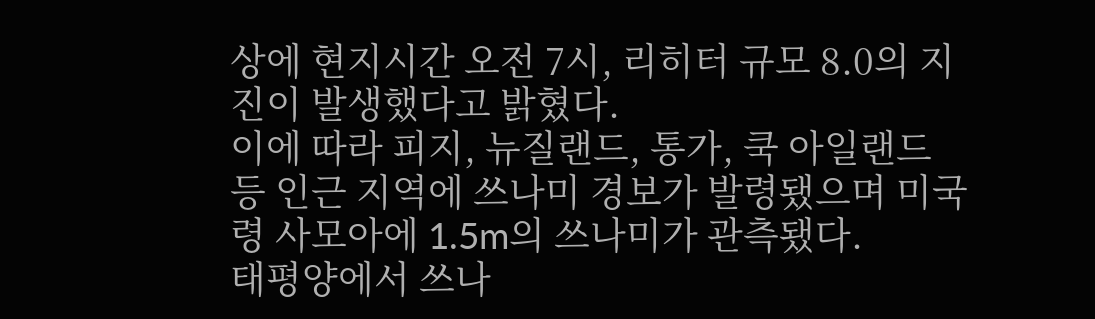상에 현지시간 오전 7시, 리히터 규모 8.0의 지진이 발생했다고 밝혔다.
이에 따라 피지, 뉴질랜드, 통가, 쿡 아일랜드 등 인근 지역에 쓰나미 경보가 발령됐으며 미국령 사모아에 1.5m의 쓰나미가 관측됐다.
태평양에서 쓰나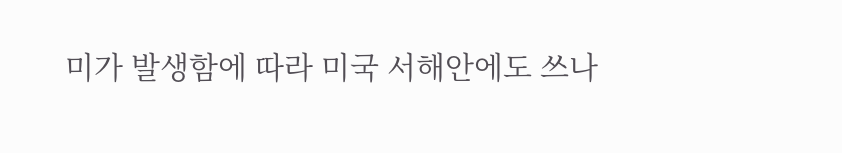미가 발생함에 따라 미국 서해안에도 쓰나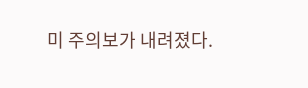미 주의보가 내려졌다.